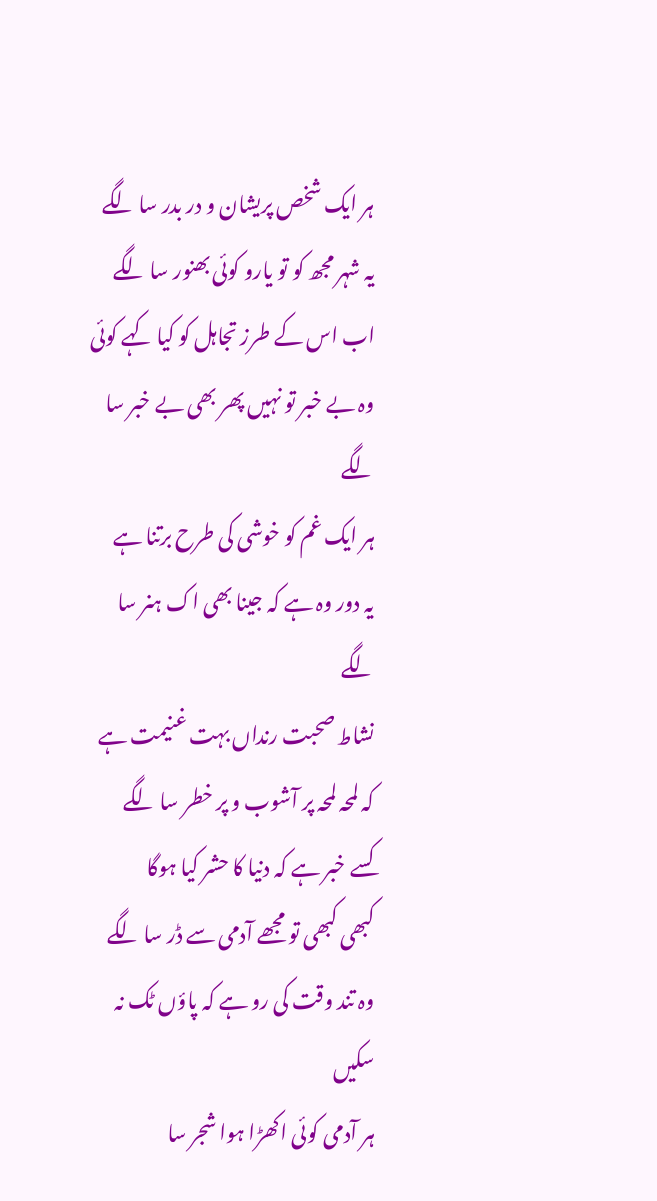ہر ایک شخص پریشان و در بدر سا لگے
یہ شہر مجھ کو تو یارو کوئی بھنور سا لگے
اب اس کے طرز تجاہل کو کیا کہے کوئی
وہ بے خبر تو نہیں پھر بھی بے خبر سا لگے
ہر ایک غم کو خوشی کی طرح برتنا ہے
یہ دور وہ ہے کہ جینا بھی اک ہنر سا لگے
نشاط صحبت رنداں بہت غنیمت ہے
کہ لمحہ لمحہ پر آشوب و پر خطر سا لگے
کسے خبر ہے کہ دنیا کا حشر کیا ہوگا
کبھی کبھی تو مجھے آدمی سے ڈر سا لگے
وہ تند وقت کی رو ہے کہ پاؤں ٹک نہ سکیں
ہر آدمی کوئی اکھڑا ہوا شجر سا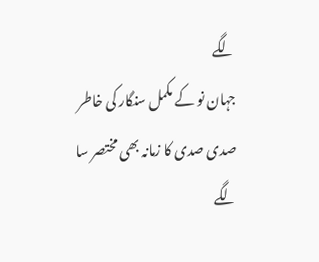لگے
جہان نو کے مکمل سنگار کی خاطر
صدی صدی کا زمانہ بھی مختصر سا لگے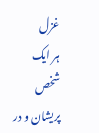غزل
ہر ایک شخص پریشان و در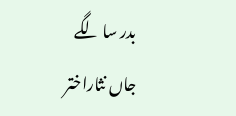بدر سا لگے
جاں نثاراختر